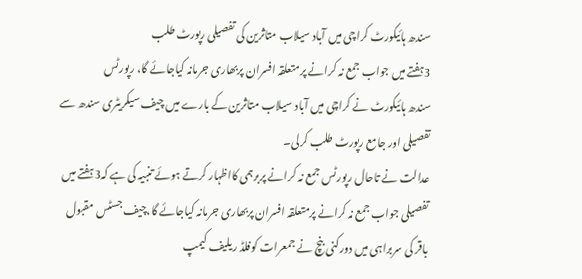سندھ ہائیکورٹ کراچی میں آباد سیلاب متاثرین کی تفصیلی رپورٹ طلب
3ہفتے میں جواب جمع نہ کرانے پرمتعلقہ افسران پربھاری جرمانہ کیاجائے گا، رپورٹس
سندھ ہائیکورٹ نے کراچی میں آباد سیلاب متاثرین کے بارے میں چیف سیکریٹری سندھ سے تفصیلی اور جامع رپورٹ طلب کرلی۔
عدالت نے تاحال رپورٹس جمع نہ کرانے پربرہمی کااظہار کرتے ہوئے تنبیہ کی ہے کہ3ہفتے میں تفصیلی جواب جمع نہ کرانے پرمتعلقہ افسران پربھاری جرمانہ کیاجائے گا،چیف جسٹس مقبول باقر کی سربراہی میں دورکنی بنچ نے جمعرات کوفلڈ ریلیف کیمپ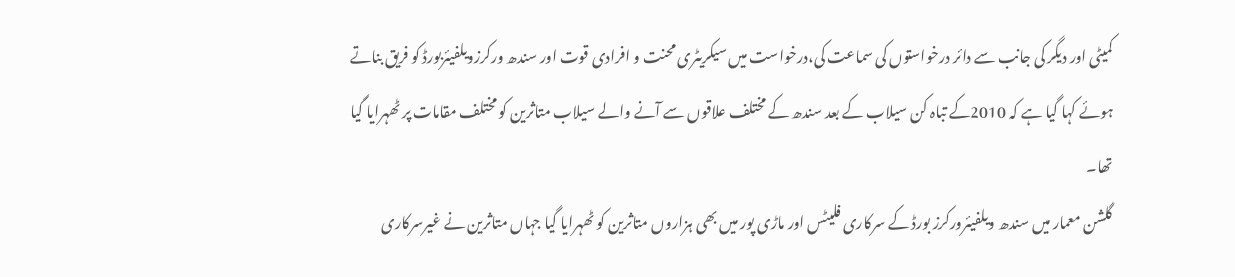کمیٹی اور دیگر کی جانب سے دائر درخواستوں کی سماعت کی،درخواست میں سیکریٹری محنت و افرادی قوت اور سندھ ورکرزویلفیئربورڈ کو فریق بناتے ہوئے کہا گیا ہے کہ 2010کے تباہ کن سیلاب کے بعد سندھ کے مختلف علاقوں سے آنے والے سیلاب متاثرین کو مختلف مقامات پر ٹھہرایا گیا تھا۔
گلشن معمار میں سندھ ویلفیئرورکرز بورڈ کے سرکاری فلیٹس اور ماڑی پور میں بھی ہزاروں متاثرین کو ٹھہرایا گیا جہاں متاثرین نے غیرسرکاری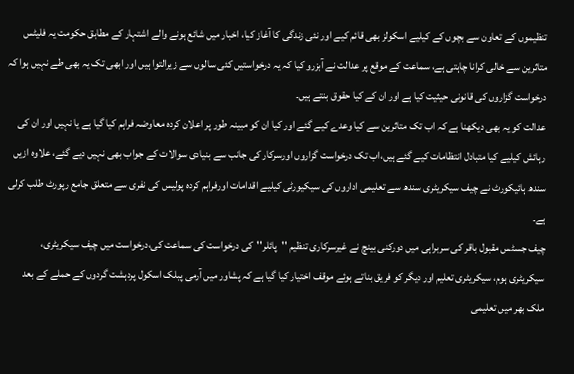تنظیموں کے تعاون سے بچوں کے کیلیے اسکولز بھی قائم کیے اور نئی زندگی کا آغاز کیا، اخبار میں شائع ہونے والے اشتہار کے مطابق حکومت یہ فلیٹس متاثرین سے خالی کرانا چاہتی ہے، سماعت کے موقع پر عدالت نے آبزرو کیا کہ یہ درخواستیں کئی سالوں سے زیرالتوا ہیں اور ابھی تک یہ بھی طے نہیں ہوا کہ درخواست گزاروں کی قانونی حیثیت کیا ہے اور ان کے کیا حقوق بنتے ہیں۔
عدالت کو یہ بھی دیکھنا ہے کہ اب تک متاثرین سے کیا وعدے کیے گئے اور کیا ان کو مبینہ طور پر اعلان کردہ معاوضہ فراہم کیا گیا ہے یا نہیں اور ان کی رہائش کیلیے کیا متبادل انتظامات کیے گئے ہیں،اب تک درخواست گزاروں اورسرکار کی جانب سے بنیادی سوالات کے جواب بھی نہیں دیے گئے، علاوہ ازیں سندھ ہائیکورٹ نے چیف سیکریٹری سندھ سے تعلیمی اداروں کی سیکیورٹی کیلیے اقدامات اورفراہم کردہ پولیس کی نفری سے متعلق جامع رپورٹ طلب کرلی ہے۔
چیف جسٹس مقبول باقر کی سربراہی میں دورکنی بینچ نے غیرسرکاری تنظیم ''پائلر''کی درخواست کی سماعت کی،درخواست میں چیف سیکریٹری، سیکریٹری ہوم، سیکریٹری تعلیم اور دیگر کو فریق بناتے ہوئے موقف اختیار کیا گیا ہے کہ پشاور میں آرمی پبلک اسکول پردہشت گردوں کے حملے کے بعد ملک بھر میں تعلیمی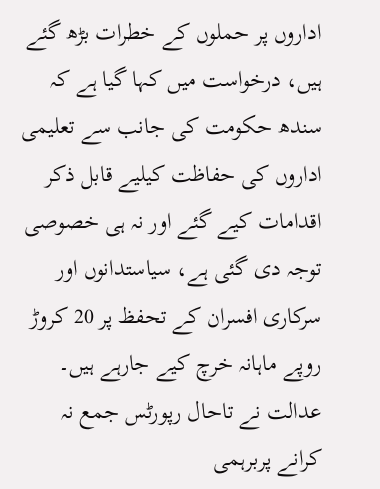اداروں پر حملوں کے خطرات بڑھ گئے ہیں، درخواست میں کہا گیا ہے کہ سندھ حکومت کی جانب سے تعلیمی اداروں کی حفاظت کیلیے قابل ذکر اقدامات کیے گئے اور نہ ہی خصوصی توجہ دی گئی ہے، سیاستدانوں اور سرکاری افسران کے تحفظ پر 20 کروڑ روپے ماہانہ خرچ کیے جارہے ہیں۔
عدالت نے تاحال رپورٹس جمع نہ کرانے پربرہمی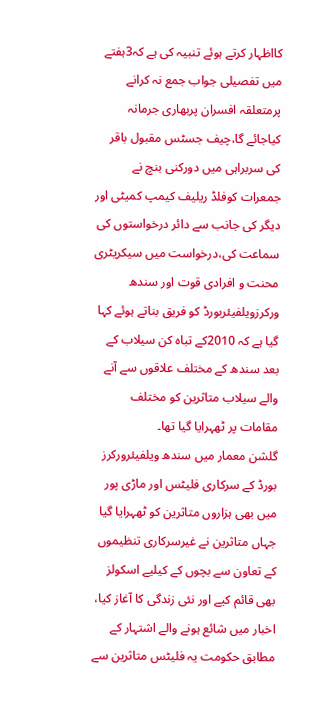کااظہار کرتے ہوئے تنبیہ کی ہے کہ3ہفتے میں تفصیلی جواب جمع نہ کرانے پرمتعلقہ افسران پربھاری جرمانہ کیاجائے گا،چیف جسٹس مقبول باقر کی سربراہی میں دورکنی بنچ نے جمعرات کوفلڈ ریلیف کیمپ کمیٹی اور دیگر کی جانب سے دائر درخواستوں کی سماعت کی،درخواست میں سیکریٹری محنت و افرادی قوت اور سندھ ورکرزویلفیئربورڈ کو فریق بناتے ہوئے کہا گیا ہے کہ 2010کے تباہ کن سیلاب کے بعد سندھ کے مختلف علاقوں سے آنے والے سیلاب متاثرین کو مختلف مقامات پر ٹھہرایا گیا تھا۔
گلشن معمار میں سندھ ویلفیئرورکرز بورڈ کے سرکاری فلیٹس اور ماڑی پور میں بھی ہزاروں متاثرین کو ٹھہرایا گیا جہاں متاثرین نے غیرسرکاری تنظیموں کے تعاون سے بچوں کے کیلیے اسکولز بھی قائم کیے اور نئی زندگی کا آغاز کیا، اخبار میں شائع ہونے والے اشتہار کے مطابق حکومت یہ فلیٹس متاثرین سے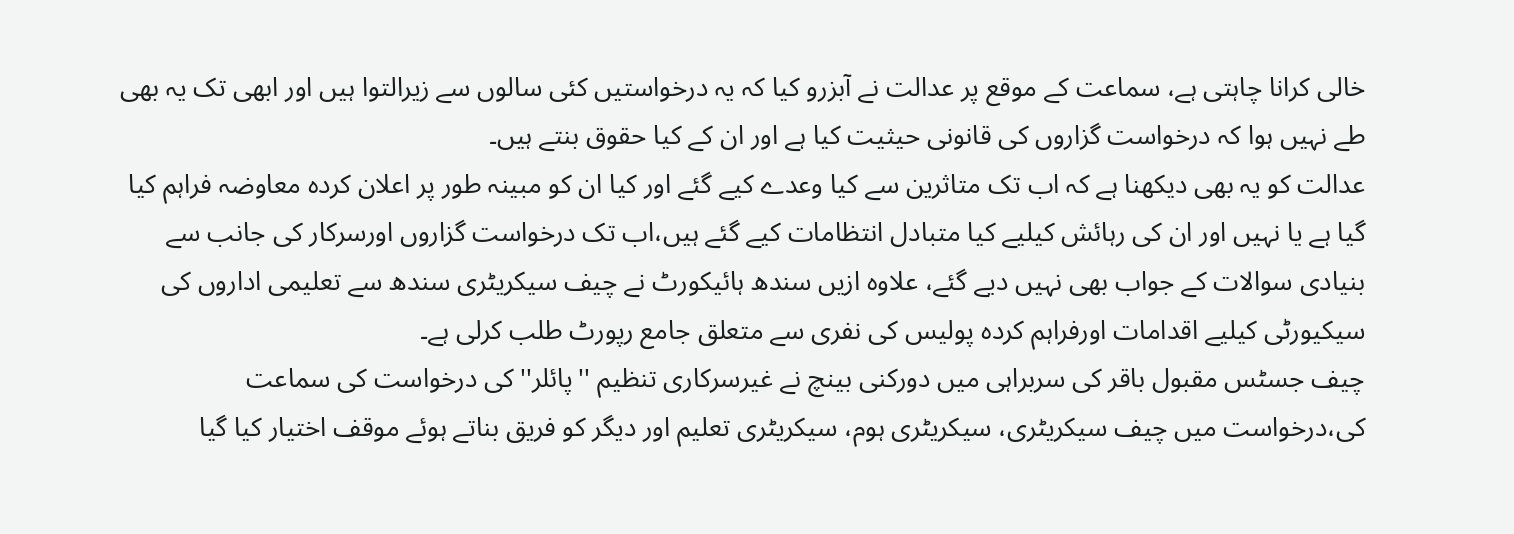خالی کرانا چاہتی ہے، سماعت کے موقع پر عدالت نے آبزرو کیا کہ یہ درخواستیں کئی سالوں سے زیرالتوا ہیں اور ابھی تک یہ بھی طے نہیں ہوا کہ درخواست گزاروں کی قانونی حیثیت کیا ہے اور ان کے کیا حقوق بنتے ہیں۔
عدالت کو یہ بھی دیکھنا ہے کہ اب تک متاثرین سے کیا وعدے کیے گئے اور کیا ان کو مبینہ طور پر اعلان کردہ معاوضہ فراہم کیا گیا ہے یا نہیں اور ان کی رہائش کیلیے کیا متبادل انتظامات کیے گئے ہیں،اب تک درخواست گزاروں اورسرکار کی جانب سے بنیادی سوالات کے جواب بھی نہیں دیے گئے، علاوہ ازیں سندھ ہائیکورٹ نے چیف سیکریٹری سندھ سے تعلیمی اداروں کی سیکیورٹی کیلیے اقدامات اورفراہم کردہ پولیس کی نفری سے متعلق جامع رپورٹ طلب کرلی ہے۔
چیف جسٹس مقبول باقر کی سربراہی میں دورکنی بینچ نے غیرسرکاری تنظیم ''پائلر''کی درخواست کی سماعت کی،درخواست میں چیف سیکریٹری، سیکریٹری ہوم، سیکریٹری تعلیم اور دیگر کو فریق بناتے ہوئے موقف اختیار کیا گیا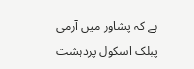ہے کہ پشاور میں آرمی پبلک اسکول پردہشت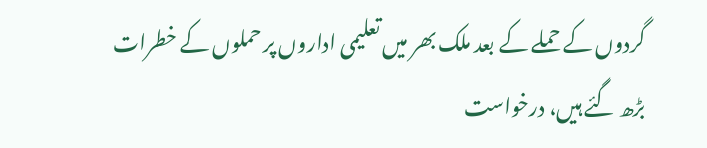گردوں کے حملے کے بعد ملک بھر میں تعلیمی اداروں پر حملوں کے خطرات بڑھ گئے ہیں، درخواست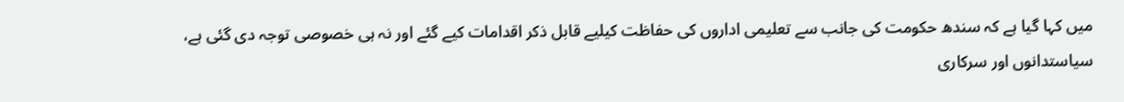میں کہا گیا ہے کہ سندھ حکومت کی جانب سے تعلیمی اداروں کی حفاظت کیلیے قابل ذکر اقدامات کیے گئے اور نہ ہی خصوصی توجہ دی گئی ہے، سیاستدانوں اور سرکاری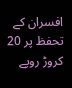افسران کے تحفظ پر 20 کروڑ روپے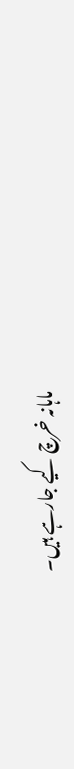ماہانہ خرچ کیے جارہے ہیں۔